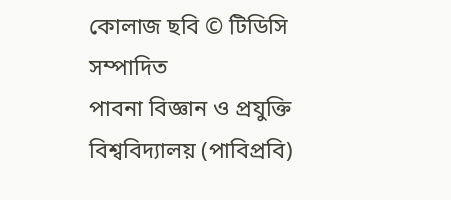কোলাজ ছবি © টিডিসি সম্পাদিত
পাবনা বিজ্ঞান ও প্রযুক্তি বিশ্ববিদ্যালয় (পাবিপ্রবি)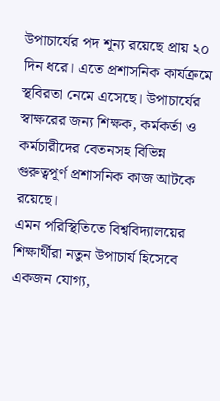উপাচার্যের পদ শূন্য রয়েছে প্রায় ২০ দিন ধরে। এতে প্রশাসনিক কার্যক্রমে স্থবিরতা নেমে এসেছে। উপাচার্যের স্বাক্ষরের জন্য শিক্ষক, কর্মকর্তা ও কর্মচারীদের বেতনসহ বিভিন্ন গুরুত্বপূর্ণ প্রশাসনিক কাজ আটকে রয়েছে।
এমন পরিস্থিতিতে বিশ্ববিদ্যালয়ের শিক্ষার্থীরা নতুন উপাচার্য হিসেবে একজন যোগ্য,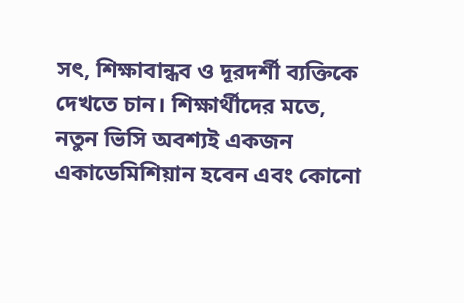সৎ, শিক্ষাবান্ধব ও দূরদর্শী ব্যক্তিকে দেখতে চান। শিক্ষার্থীদের মতে, নতুন ভিসি অবশ্যই একজন একাডেমিশিয়ান হবেন এবং কোনো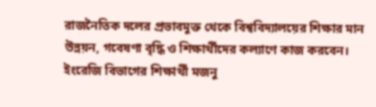রাজনৈতিক দলের প্রভাবমুক্ত থেকে বিশ্ববিদ্যালয়ের শিক্ষার মান উন্নয়ন, গবেষণা বৃদ্ধি ও শিক্ষার্থীদের কল্যাণে কাজ করবেন।
ইংরেজি বিভাগের শিক্ষার্থী মজনু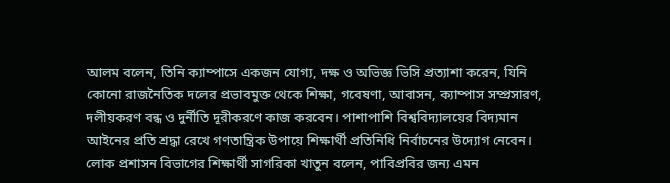আলম বলেন, তিনি ক্যাম্পাসে একজন যোগ্য, দক্ষ ও অভিজ্ঞ ভিসি প্রত্যাশা করেন, যিনি কোনো রাজনৈতিক দলের প্রভাবমুক্ত থেকে শিক্ষা, গবেষণা, আবাসন, ক্যাম্পাস সম্প্রসারণ, দলীয়করণ বন্ধ ও দুর্নীতি দূরীকরণে কাজ করবেন। পাশাপাশি বিশ্ববিদ্যালয়ের বিদ্যমান আইনের প্রতি শ্রদ্ধা রেখে গণতান্ত্রিক উপায়ে শিক্ষার্থী প্রতিনিধি নির্বাচনের উদ্যোগ নেবেন।
লোক প্রশাসন বিভাগের শিক্ষার্থী সাগরিকা খাতুন বলেন, পাবিপ্রবির জন্য এমন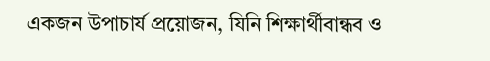একজন উপাচার্য প্রয়োজন, যিনি শিক্ষার্থীবান্ধব ও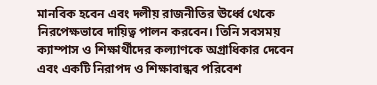মানবিক হবেন এবং দলীয় রাজনীতির ঊর্ধ্বে থেকে নিরপেক্ষভাবে দায়িত্ব পালন করবেন। তিনি সবসময় ক্যাম্পাস ও শিক্ষার্থীদের কল্যাণকে অগ্রাধিকার দেবেন এবং একটি নিরাপদ ও শিক্ষাবান্ধব পরিবেশ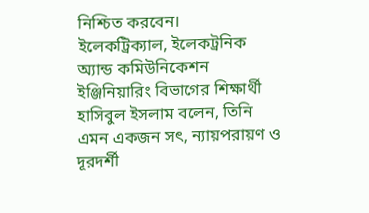নিশ্চিত করবেন।
ইলেকট্রিক্যাল, ইলেকট্রনিক অ্যান্ড কমিউনিকেশন ইঞ্জিনিয়ারিং বিভাগের শিক্ষার্থী হাসিবুল ইসলাম বলেন, তিনি এমন একজন সৎ, ন্যায়পরায়ণ ও দূরদর্শী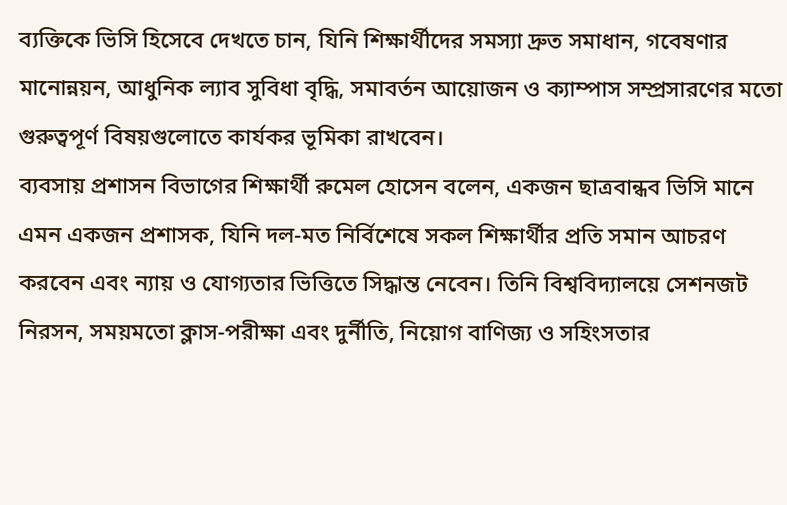ব্যক্তিকে ভিসি হিসেবে দেখতে চান, যিনি শিক্ষার্থীদের সমস্যা দ্রুত সমাধান, গবেষণার মানোন্নয়ন, আধুনিক ল্যাব সুবিধা বৃদ্ধি, সমাবর্তন আয়োজন ও ক্যাম্পাস সম্প্রসারণের মতো গুরুত্বপূর্ণ বিষয়গুলোতে কার্যকর ভূমিকা রাখবেন।
ব্যবসায় প্রশাসন বিভাগের শিক্ষার্থী রুমেল হোসেন বলেন, একজন ছাত্রবান্ধব ভিসি মানে এমন একজন প্রশাসক, যিনি দল-মত নির্বিশেষে সকল শিক্ষার্থীর প্রতি সমান আচরণ করবেন এবং ন্যায় ও যোগ্যতার ভিত্তিতে সিদ্ধান্ত নেবেন। তিনি বিশ্ববিদ্যালয়ে সেশনজট নিরসন, সময়মতো ক্লাস-পরীক্ষা এবং দুর্নীতি, নিয়োগ বাণিজ্য ও সহিংসতার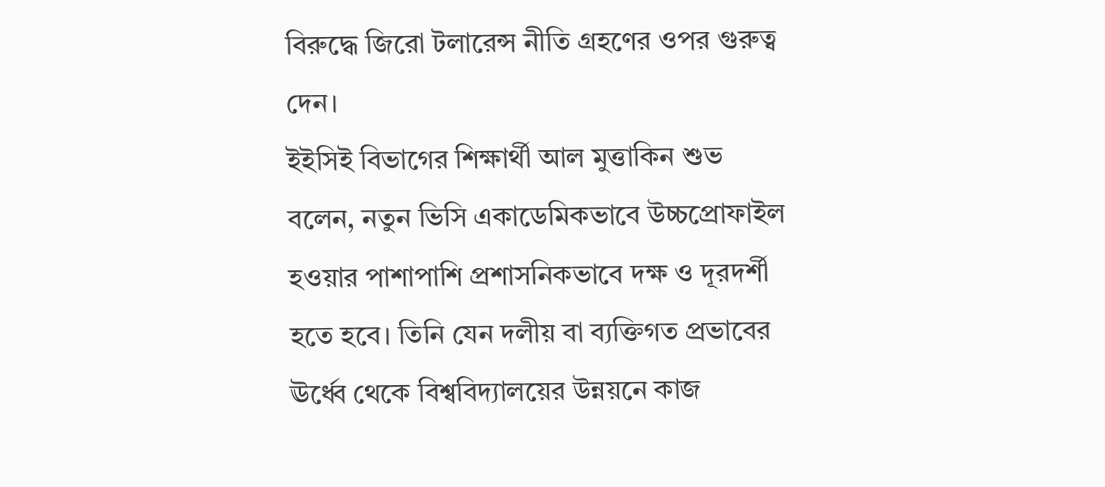বিরুদ্ধে জিরো টলারেন্স নীতি গ্রহণের ওপর গুরুত্ব দেন।
ইইসিই বিভাগের শিক্ষার্থী আল মুত্তাকিন শুভ বলেন, নতুন ভিসি একাডেমিকভাবে উচ্চপ্রোফাইল হওয়ার পাশাপাশি প্রশাসনিকভাবে দক্ষ ও দূরদর্শী হতে হবে। তিনি যেন দলীয় বা ব্যক্তিগত প্রভাবের ঊর্ধ্বে থেকে বিশ্ববিদ্যালয়ের উন্নয়নে কাজ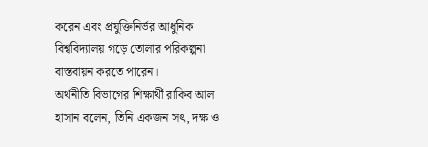করেন এবং প্রযুক্তিনির্ভর আধুনিক বিশ্ববিদ্যালয় গড়ে তোলার পরিকল্পনা বাস্তবায়ন করতে পারেন।
অর্থনীতি বিভাগের শিক্ষার্থী রাকিব আল হাসান বলেন, তিনি একজন সৎ, দক্ষ ও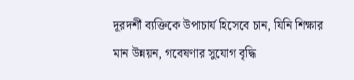দূরদর্শী ব্যক্তিকে উপাচার্য হিসেবে চান, যিনি শিক্ষার মান উন্নয়ন, গবেষণার সুযোগ বৃদ্ধি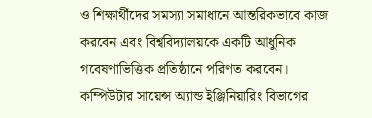ও শিক্ষার্থীদের সমস্যা সমাধানে আন্তরিকভাবে কাজ করবেন এবং বিশ্ববিদ্যালয়কে একটি আধুনিক গবেষণাভিত্তিক প্রতিষ্ঠানে পরিণত করবেন।
কম্পিউটার সায়েন্স অ্যান্ড ইঞ্জিনিয়ারিং বিভাগের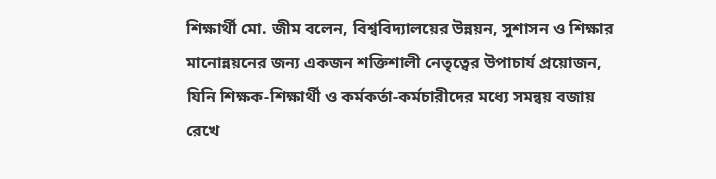শিক্ষার্থী মো. জীম বলেন, বিশ্ববিদ্যালয়ের উন্নয়ন, সুশাসন ও শিক্ষার মানোন্নয়নের জন্য একজন শক্তিশালী নেতৃত্বের উপাচার্য প্রয়োজন, যিনি শিক্ষক-শিক্ষার্থী ও কর্মকর্তা-কর্মচারীদের মধ্যে সমন্বয় বজায় রেখে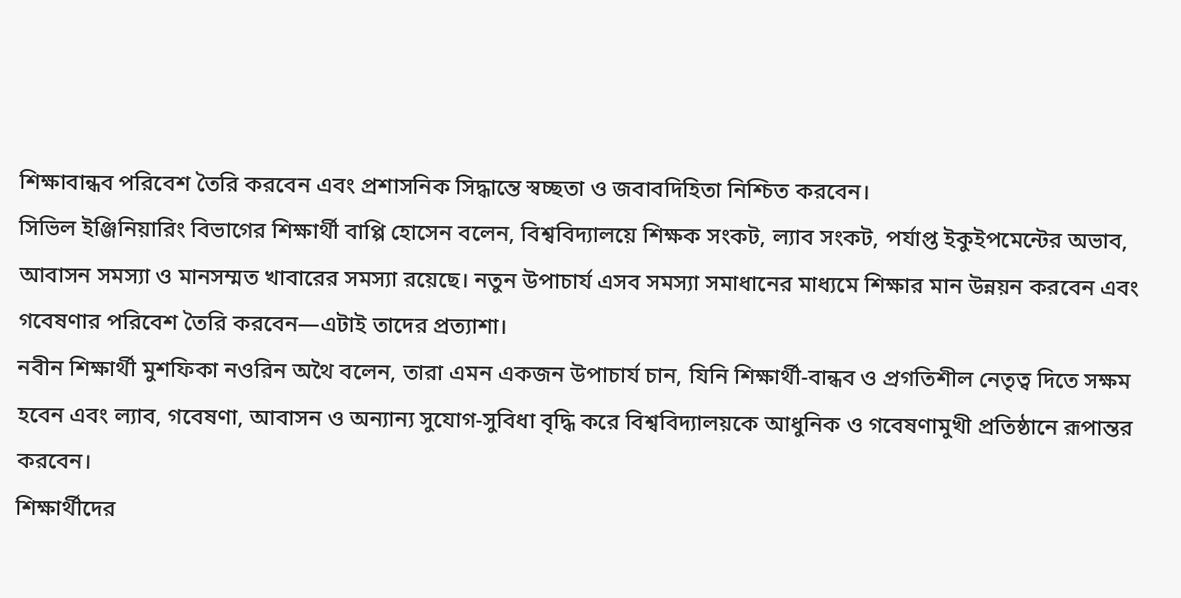শিক্ষাবান্ধব পরিবেশ তৈরি করবেন এবং প্রশাসনিক সিদ্ধান্তে স্বচ্ছতা ও জবাবদিহিতা নিশ্চিত করবেন।
সিভিল ইঞ্জিনিয়ারিং বিভাগের শিক্ষার্থী বাপ্পি হোসেন বলেন, বিশ্ববিদ্যালয়ে শিক্ষক সংকট, ল্যাব সংকট, পর্যাপ্ত ইকুইপমেন্টের অভাব, আবাসন সমস্যা ও মানসম্মত খাবারের সমস্যা রয়েছে। নতুন উপাচার্য এসব সমস্যা সমাধানের মাধ্যমে শিক্ষার মান উন্নয়ন করবেন এবং গবেষণার পরিবেশ তৈরি করবেন—এটাই তাদের প্রত্যাশা।
নবীন শিক্ষার্থী মুশফিকা নওরিন অথৈ বলেন, তারা এমন একজন উপাচার্য চান, যিনি শিক্ষার্থী-বান্ধব ও প্রগতিশীল নেতৃত্ব দিতে সক্ষম হবেন এবং ল্যাব, গবেষণা, আবাসন ও অন্যান্য সুযোগ-সুবিধা বৃদ্ধি করে বিশ্ববিদ্যালয়কে আধুনিক ও গবেষণামুখী প্রতিষ্ঠানে রূপান্তর করবেন।
শিক্ষার্থীদের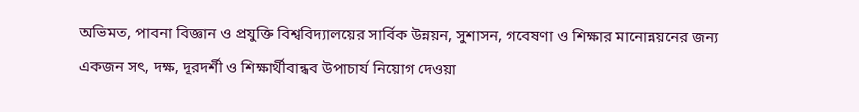অভিমত, পাবনা বিজ্ঞান ও প্রযুক্তি বিশ্ববিদ্যালয়ের সার্বিক উন্নয়ন, সুশাসন, গবেষণা ও শিক্ষার মানোন্নয়নের জন্য একজন সৎ, দক্ষ, দূরদর্শী ও শিক্ষার্থীবান্ধব উপাচার্য নিয়োগ দেওয়া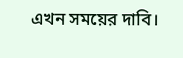এখন সময়ের দাবি।